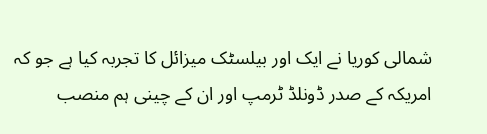شمالی کوریا نے ایک اور بیلسٹک میزائل کا تجربہ کیا ہے جو کہ امریکہ کے صدر ڈونلڈ ٹرمپ اور ان کے چینی ہم منصب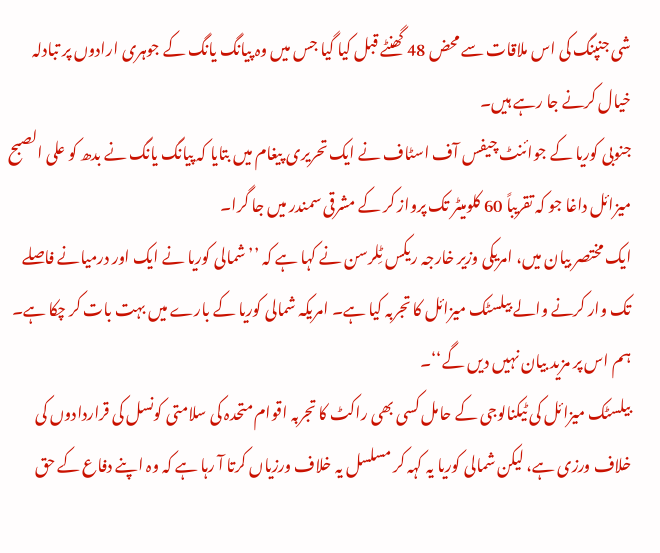شی جنپنگ کی اس ملاقات سے محض 48 گھنٹے قبل کیا گیا جس میں وہ پیانگ یانگ کے جوہری ارادوں پر تبادلہ خیال کرنے جا رہے ہیں۔
جنوبی کوریا کے جوائنٹ چیفس آف اسٹاف نے ایک تحریری پیغام میں بتایا کہ پیانگ یانگ نے بدھ کو علی الصبح میزائل داغا جو کہ تقریباً 60 کلومیٹر تک پرواز کر کے مشرقی سمندر میں جا گرا۔
ایک مختصر بیان میں، امریکی وزیر خارجہ ریکس ٹِلرسن نے کہا ہے کہ ’’شمالی کوریا نے ایک اور درمیانے فاصلے تک وار کرنے والے بیلسٹک میزائل کا تجربہ کیا ہے۔ امریکہ شمالی کوریا کے بارے میں بہت بات کر چکا ہے۔ ہم اس پر مزید بیان نہیں دیں گے‘‘۔
بیلسٹک میزائل کی ٹیکنالوجی کے حامل کسی بھی راکٹ کا تجربہ اقوام متحدہ کی سلامتی کونسل کی قراردادوں کی خلاف ورزی ہے، لیکن شمالی کوریا یہ کہہ کر مسلسل یہ خلاف ورزیاں کرتا آ رہا ہے کہ وہ اپنے دفاع کے حق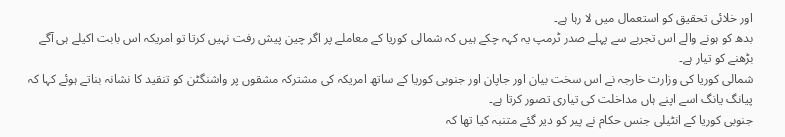اور خلائی تحقیق کو استعمال میں لا رہا ہے۔
بدھ کو ہونے والے اس تجربے سے پہلے صدر ٹرمپ یہ کہہ چکے ہیں کہ شمالی کوریا کے معاملے پر اگر چین پیش رفت نہیں کرتا تو امریکہ اس بابت اکیلے ہی آگے بڑھنے کو تیار ہے۔
شمالی کوریا کی وزارت خارجہ نے اس سخت بیان اور جاپان اور جنوبی کوریا کے ساتھ امریکہ کی مشترکہ مشقوں پر واشنگٹن کو تنقید کا نشانہ بناتے ہوئے کہا کہ پیانگ یانگ اسے اپنے ہاں مداخلت کی تیاری تصور کرتا ہے۔
جنوبی کوریا کے انٹیلی جنس حکام نے پیر کو دیر گئے متنبہ کیا تھا کہ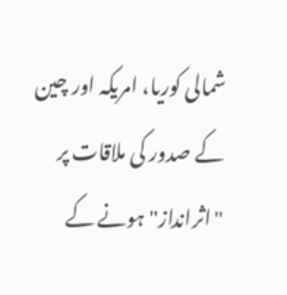شمالی کوریا، امریکہ اور چین کے صدور کی ملاقات پر "اثرانداز" ہونے کے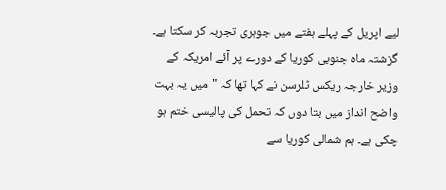لیے اپریل کے پہلے ہفتے میں جوہری تجربہ کر سکتا ہے۔
گزشتہ ماہ جنوبی کوریا کے دورے پر آئے امریکہ کے وزیر خارجہ ریکس ٹلرسن نے کہا تھا کہ "میں یہ بہت واضح انداز میں بتا دوں کہ تحمل کی پالیسی ختم ہو چکی ہے۔ ہم شمالی کوریا سے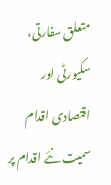متعلق سفارتی، سکیورٹی اور اقتصادی اقدام سمیت نئے اقدام پر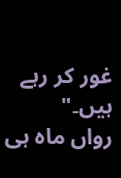غور کر رہے ہیں۔"
رواں ماہ ہی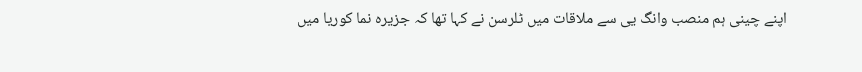اپنے چینی ہم منصب وانگ یی سے ملاقات میں ٹلرسن نے کہا تھا کہ جزیرہ نما کوریا میں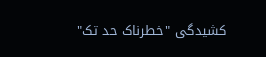کشیدگی "خطرناک حد تک"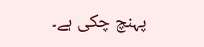پہنچ چکی ہے۔